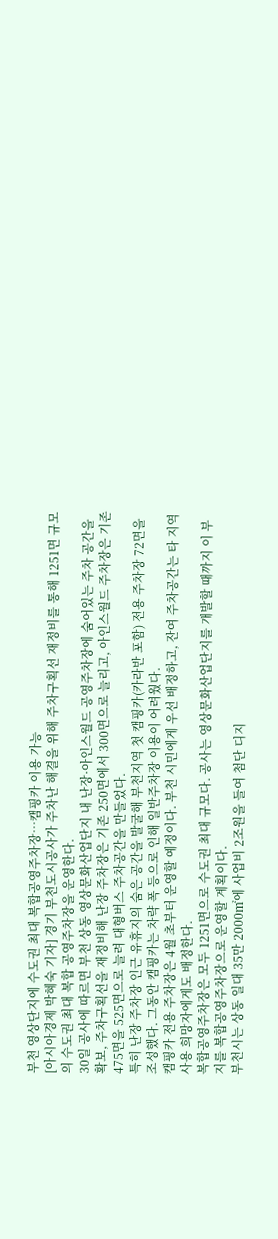부천 영상단지에 수도권 최대 복합공영주차장…캠핑카 이용 가능
[아시아경제 박혜숙 기자] 경기 부천도시공사가 주차난 해결을 위해 주차구획선 재정비를 통해 1251면 규모의 수도권 최대 복합 공영주차장을 운영한다.
30일 공사에 따르면 부천 상동 영상문화산업단지 내 난장·아인스월드 공영주차장에 숨어있는 주차 공간을 확보, 주차구획선을 재정비해 난장 주차장은 기존 250면에서 300면으로 늘리고, 아인스월드 주차장은 기존 475면을 525면으로 늘려 대형버스 주차공간을 만들었다.
특히 난장 주차장 인근 유휴지의 숨은 공간을 발굴해 부천지역 첫 캠핑카(카라반 포함) 전용 주차장 72면을 조성했다. 그동안 캠핑카는 차략 폭 등으로 인해 일반주차장 이용이 어려웠다.
캠핑카 전용 주차장은 4월 초부터 운영할 예정이다. 부천 시민에게 우선 배정하고, 잔여 주차공간는 타 지역 사용 희망자에게도 배정한다.
복합공영주차장은 모두 1251면으로 수도권 최대 규모다. 공사는 영상문화산업단지를 개발할 때까지 이 부지를 복합공영주차장으로 운영할 계획이다.
부천시는 상동 일대 35만 2000㎡에 사업비 2조원을 들여 첨단 디지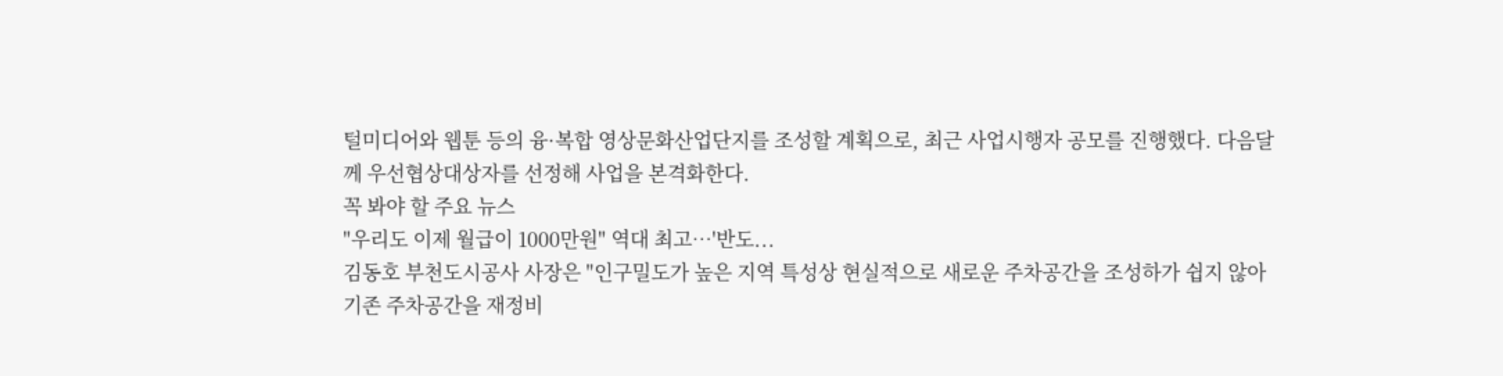털미디어와 웹툰 등의 융·복합 영상문화산업단지를 조성할 계획으로, 최근 사업시행자 공모를 진행했다. 다음달께 우선협상대상자를 선정해 사업을 본격화한다.
꼭 봐야 할 주요 뉴스
"우리도 이제 월급이 1000만원" 역대 최고…'반도...
김동호 부천도시공사 사장은 "인구밀도가 높은 지역 특성상 현실적으로 새로운 주차공간을 조성하가 쉽지 않아 기존 주차공간을 재정비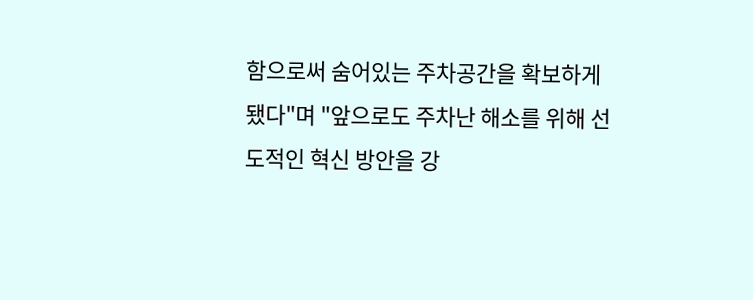함으로써 숨어있는 주차공간을 확보하게 됐다"며 "앞으로도 주차난 해소를 위해 선도적인 혁신 방안을 강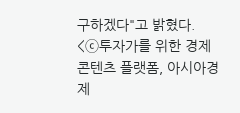구하겠다"고 밝혔다.
<ⓒ투자가를 위한 경제콘텐츠 플랫폼, 아시아경제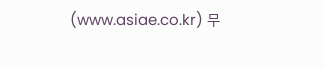(www.asiae.co.kr) 무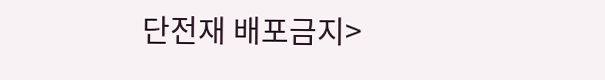단전재 배포금지>